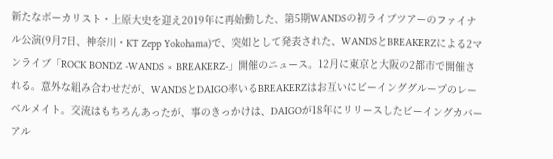新たなボーカリスト・上原大史を迎え2019年に再始動した、第5期WANDSの初ライブツアーのファイナル公演(9月7日、神奈川・KT Zepp Yokohama)で、突如として発表された、WANDSとBREAKERZによる2マンライブ「ROCK BONDZ -WANDS × BREAKERZ-」開催のニュース。12月に東京と大阪の2都市で開催される。意外な組み合わせだが、WANDSとDAIGO率いるBREAKERZはお互いにビーインググループのレーベルメイト。交流はもちろんあったが、事のきっかけは、DAIGOが18年にリリースしたビーイングカバーアル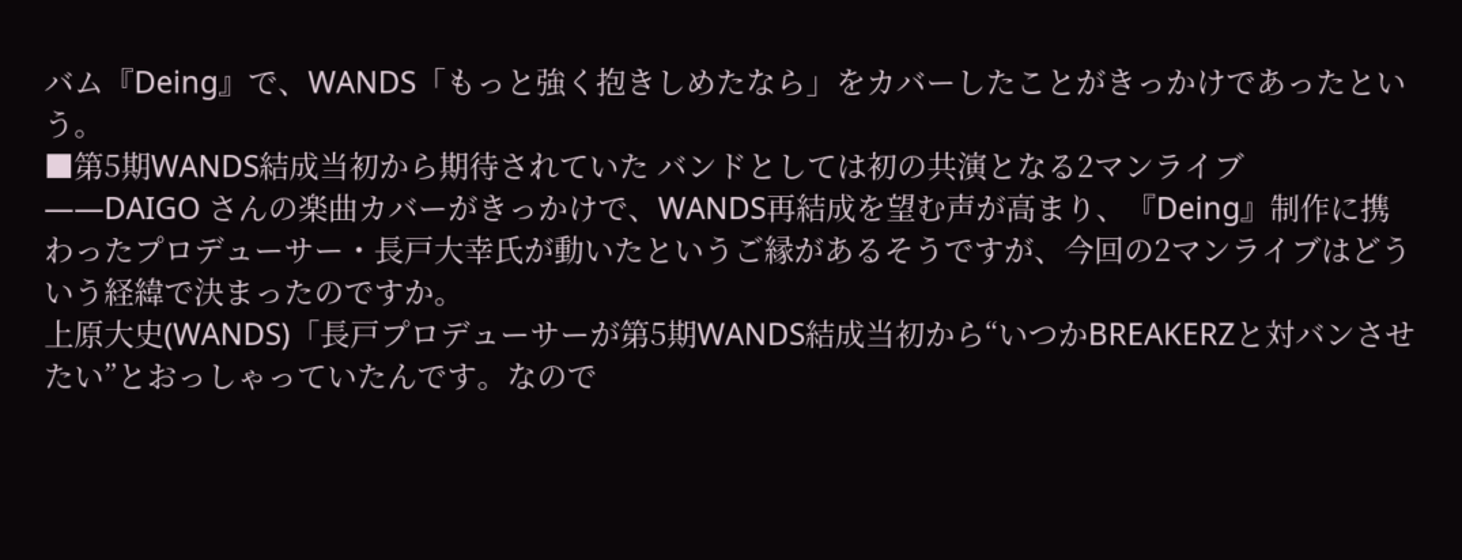バム『Deing』で、WANDS「もっと強く抱きしめたなら」をカバーしたことがきっかけであったという。
■第5期WANDS結成当初から期待されていた バンドとしては初の共演となる2マンライブ
――DAIGO さんの楽曲カバーがきっかけで、WANDS再結成を望む声が高まり、『Deing』制作に携わったプロデューサー・長戸大幸氏が動いたというご縁があるそうですが、今回の2マンライブはどういう経緯で決まったのですか。
上原大史(WANDS)「長戸プロデューサーが第5期WANDS結成当初から“いつかBREAKERZと対バンさせたい”とおっしゃっていたんです。なので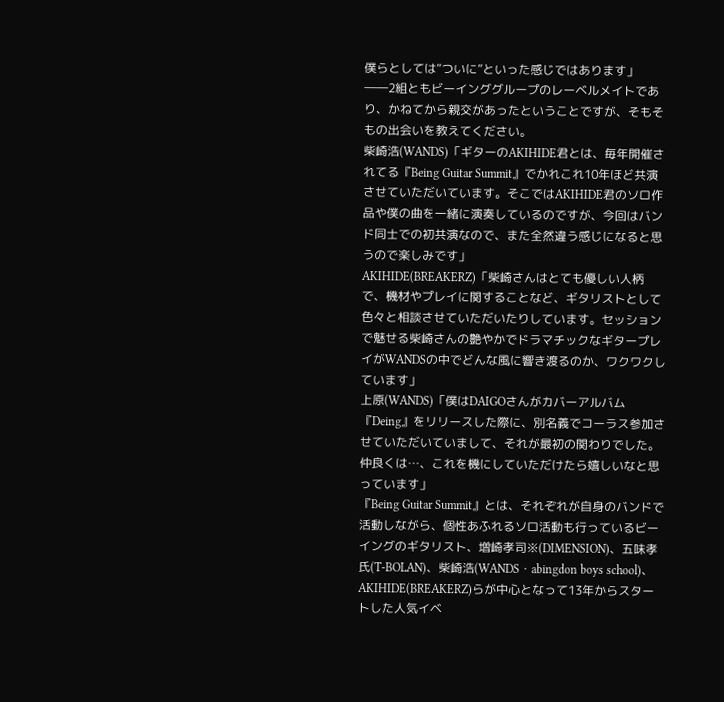僕らとしては“ついに”といった感じではあります」
――2組ともビーインググループのレーベルメイトであり、かねてから親交があったということですが、そもそもの出会いを教えてください。
柴崎浩(WANDS)「ギターのAKIHIDE君とは、毎年開催されてる『Being Guitar Summit』でかれこれ10年ほど共演させていただいています。そこではAKIHIDE君のソロ作品や僕の曲を一緒に演奏しているのですが、今回はバンド同士での初共演なので、また全然違う感じになると思うので楽しみです」
AKIHIDE(BREAKERZ)「柴崎さんはとても優しい人柄で、機材やプレイに関することなど、ギタリストとして色々と相談させていただいたりしています。セッションで魅せる柴崎さんの艶やかでドラマチックなギタープレイがWANDSの中でどんな風に響き渡るのか、ワクワクしています」
上原(WANDS)「僕はDAIGOさんがカバーアルバム『Deing』をリリースした際に、別名義でコーラス参加させていただいていまして、それが最初の関わりでした。仲良くは…、これを機にしていただけたら嬉しいなと思っています」
『Being Guitar Summit』とは、それぞれが自身のバンドで活動しながら、個性あふれるソロ活動も行っているビーイングのギタリスト、増崎孝司※(DIMENSION)、五味孝氏(T-BOLAN)、柴崎浩(WANDS・abingdon boys school)、AKIHIDE(BREAKERZ)らが中心となって13年からスタートした人気イベ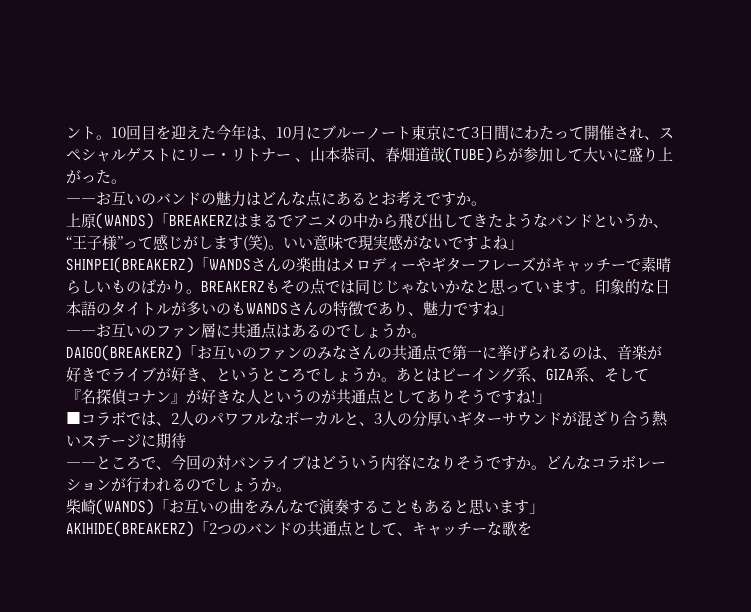ント。10回目を迎えた今年は、10月にブルーノート東京にて3日間にわたって開催され、スペシャルゲストにリー・リトナー 、山本恭司、春畑道哉(TUBE)らが参加して大いに盛り上がった。
――お互いのバンドの魅力はどんな点にあるとお考えですか。
上原(WANDS)「BREAKERZはまるでアニメの中から飛び出してきたようなバンドというか、“王子様”って感じがします(笑)。いい意味で現実感がないですよね」
SHINPEI(BREAKERZ)「WANDSさんの楽曲はメロディーやギターフレーズがキャッチーで素晴らしいものばかり。BREAKERZもその点では同じじゃないかなと思っています。印象的な日本語のタイトルが多いのもWANDSさんの特徴であり、魅力ですね」
――お互いのファン層に共通点はあるのでしょうか。
DAIGO(BREAKERZ)「お互いのファンのみなさんの共通点で第一に挙げられるのは、音楽が好きでライブが好き、というところでしょうか。あとはビーイング系、GIZA系、そして『名探偵コナン』が好きな人というのが共通点としてありそうですね!」
■コラボでは、2人のパワフルなボーカルと、3人の分厚いギターサウンドが混ざり合う熱いステージに期待
――ところで、今回の対バンライブはどういう内容になりそうですか。どんなコラボレーションが行われるのでしょうか。
柴崎(WANDS)「お互いの曲をみんなで演奏することもあると思います」
AKIHIDE(BREAKERZ)「2つのバンドの共通点として、キャッチーな歌を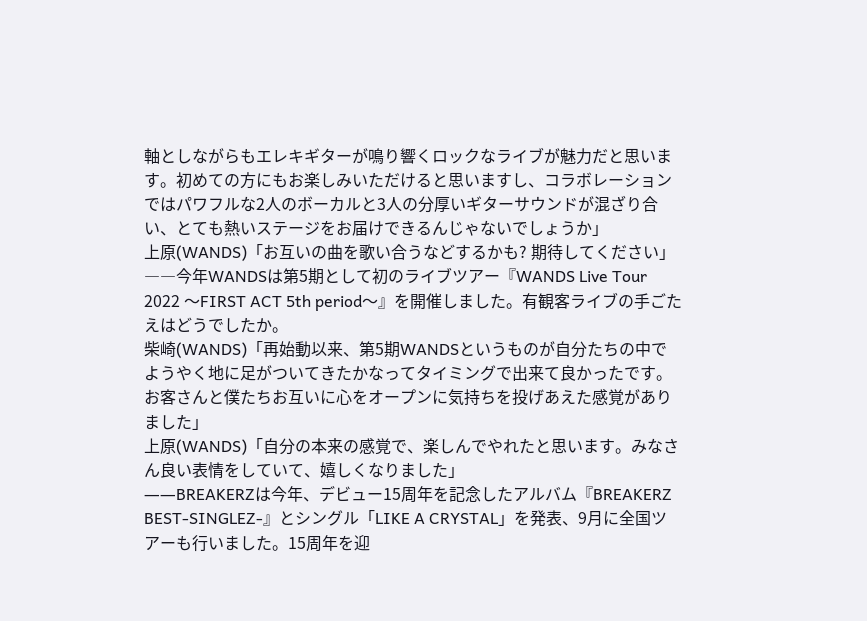軸としながらもエレキギターが鳴り響くロックなライブが魅力だと思います。初めての方にもお楽しみいただけると思いますし、コラボレーションではパワフルな2人のボーカルと3人の分厚いギターサウンドが混ざり合い、とても熱いステージをお届けできるんじゃないでしょうか」
上原(WANDS)「お互いの曲を歌い合うなどするかも? 期待してください」
――今年WANDSは第5期として初のライブツアー『WANDS Live Tour 2022 〜FIRST ACT 5th period〜』を開催しました。有観客ライブの手ごたえはどうでしたか。
柴崎(WANDS)「再始動以来、第5期WANDSというものが自分たちの中でようやく地に足がついてきたかなってタイミングで出来て良かったです。お客さんと僕たちお互いに心をオープンに気持ちを投げあえた感覚がありました」
上原(WANDS)「自分の本来の感覚で、楽しんでやれたと思います。みなさん良い表情をしていて、嬉しくなりました」
――BREAKERZは今年、デビュー15周年を記念したアルバム『BREAKERZ BEST-SINGLEZ-』とシングル「LIKE A CRYSTAL」を発表、9月に全国ツアーも行いました。15周年を迎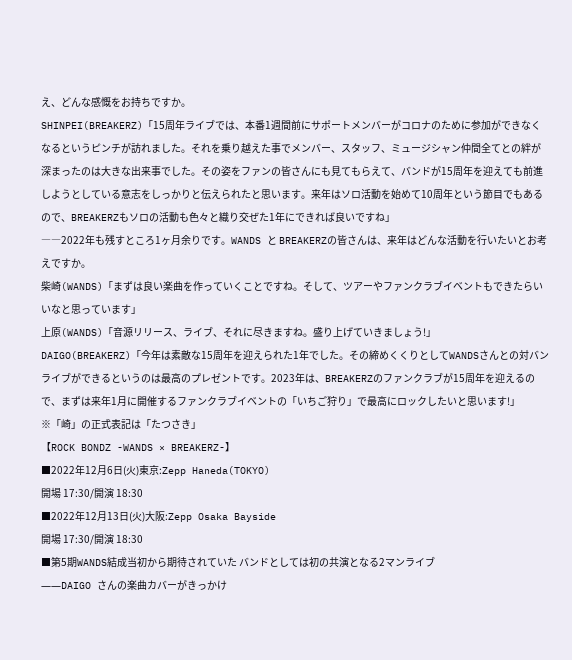え、どんな感慨をお持ちですか。
SHINPEI(BREAKERZ)「15周年ライブでは、本番1週間前にサポートメンバーがコロナのために参加ができなくなるというピンチが訪れました。それを乗り越えた事でメンバー、スタッフ、ミュージシャン仲間全てとの絆が深まったのは大きな出来事でした。その姿をファンの皆さんにも見てもらえて、バンドが15周年を迎えても前進しようとしている意志をしっかりと伝えられたと思います。来年はソロ活動を始めて10周年という節目でもあるので、BREAKERZもソロの活動も色々と織り交ぜた1年にできれば良いですね」
――2022年も残すところ1ヶ月余りです。WANDS と BREAKERZの皆さんは、来年はどんな活動を行いたいとお考えですか。
柴崎(WANDS)「まずは良い楽曲を作っていくことですね。そして、ツアーやファンクラブイベントもできたらいいなと思っています」
上原(WANDS)「音源リリース、ライブ、それに尽きますね。盛り上げていきましょう!」
DAIGO(BREAKERZ)「今年は素敵な15周年を迎えられた1年でした。その締めくくりとしてWANDSさんとの対バンライブができるというのは最高のプレゼントです。2023年は、BREAKERZのファンクラブが15周年を迎えるので、まずは来年1月に開催するファンクラブイベントの「いちご狩り」で最高にロックしたいと思います!」
※「崎」の正式表記は「たつさき」
【ROCK BONDZ -WANDS × BREAKERZ-】
■2022年12月6日(火)東京:Zepp Haneda(TOKYO)
開場 17:30/開演 18:30
■2022年12月13日(火)大阪:Zepp Osaka Bayside
開場 17:30/開演 18:30
■第5期WANDS結成当初から期待されていた バンドとしては初の共演となる2マンライブ
――DAIGO さんの楽曲カバーがきっかけ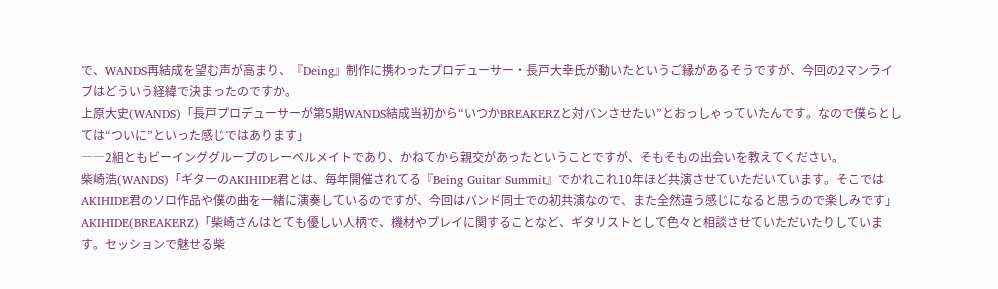で、WANDS再結成を望む声が高まり、『Deing』制作に携わったプロデューサー・長戸大幸氏が動いたというご縁があるそうですが、今回の2マンライブはどういう経緯で決まったのですか。
上原大史(WANDS)「長戸プロデューサーが第5期WANDS結成当初から“いつかBREAKERZと対バンさせたい”とおっしゃっていたんです。なので僕らとしては“ついに”といった感じではあります」
――2組ともビーインググループのレーベルメイトであり、かねてから親交があったということですが、そもそもの出会いを教えてください。
柴崎浩(WANDS)「ギターのAKIHIDE君とは、毎年開催されてる『Being Guitar Summit』でかれこれ10年ほど共演させていただいています。そこではAKIHIDE君のソロ作品や僕の曲を一緒に演奏しているのですが、今回はバンド同士での初共演なので、また全然違う感じになると思うので楽しみです」
AKIHIDE(BREAKERZ)「柴崎さんはとても優しい人柄で、機材やプレイに関することなど、ギタリストとして色々と相談させていただいたりしています。セッションで魅せる柴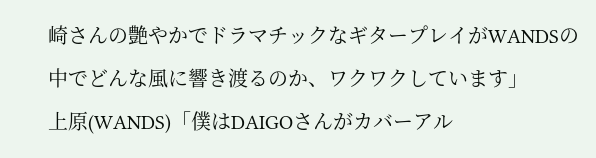崎さんの艶やかでドラマチックなギタープレイがWANDSの中でどんな風に響き渡るのか、ワクワクしています」
上原(WANDS)「僕はDAIGOさんがカバーアル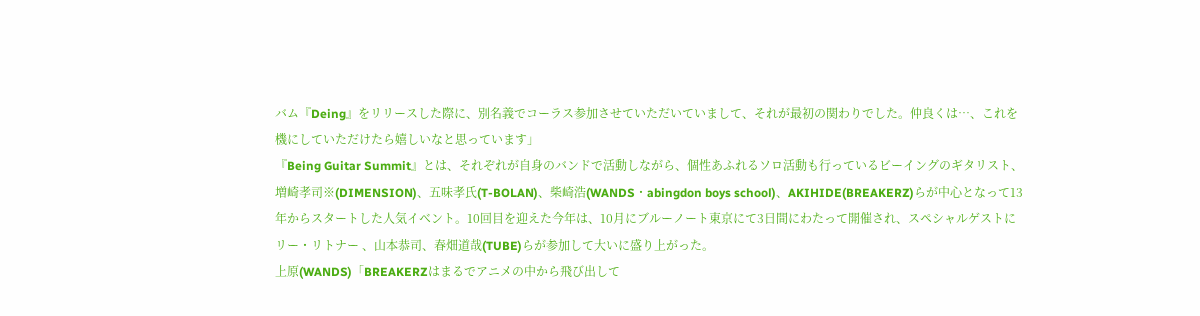バム『Deing』をリリースした際に、別名義でコーラス参加させていただいていまして、それが最初の関わりでした。仲良くは…、これを機にしていただけたら嬉しいなと思っています」
『Being Guitar Summit』とは、それぞれが自身のバンドで活動しながら、個性あふれるソロ活動も行っているビーイングのギタリスト、増崎孝司※(DIMENSION)、五味孝氏(T-BOLAN)、柴崎浩(WANDS・abingdon boys school)、AKIHIDE(BREAKERZ)らが中心となって13年からスタートした人気イベント。10回目を迎えた今年は、10月にブルーノート東京にて3日間にわたって開催され、スペシャルゲストにリー・リトナー 、山本恭司、春畑道哉(TUBE)らが参加して大いに盛り上がった。
上原(WANDS)「BREAKERZはまるでアニメの中から飛び出して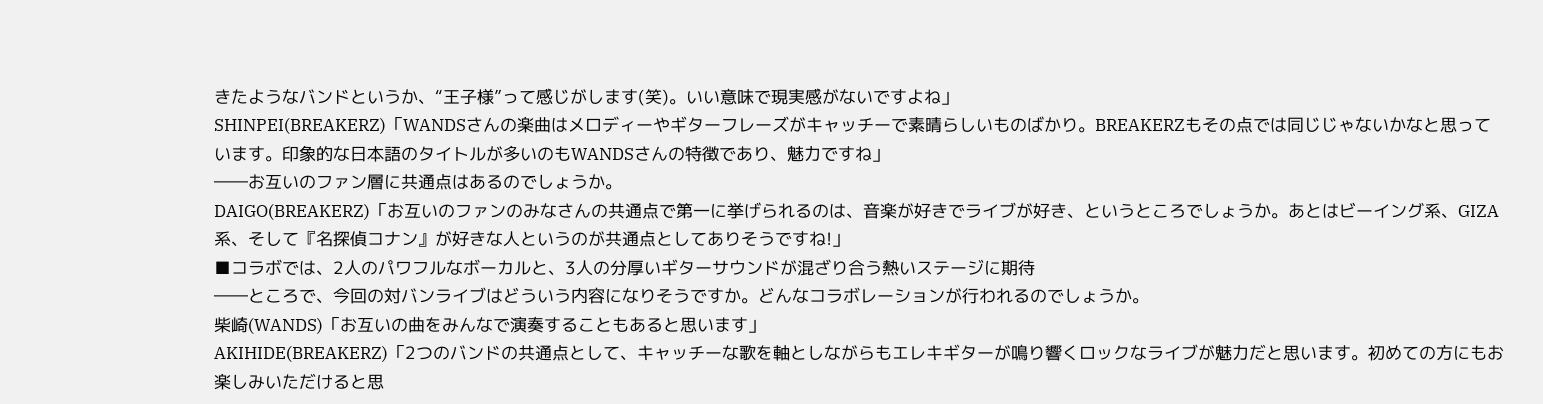きたようなバンドというか、“王子様”って感じがします(笑)。いい意味で現実感がないですよね」
SHINPEI(BREAKERZ)「WANDSさんの楽曲はメロディーやギターフレーズがキャッチーで素晴らしいものばかり。BREAKERZもその点では同じじゃないかなと思っています。印象的な日本語のタイトルが多いのもWANDSさんの特徴であり、魅力ですね」
――お互いのファン層に共通点はあるのでしょうか。
DAIGO(BREAKERZ)「お互いのファンのみなさんの共通点で第一に挙げられるのは、音楽が好きでライブが好き、というところでしょうか。あとはビーイング系、GIZA系、そして『名探偵コナン』が好きな人というのが共通点としてありそうですね!」
■コラボでは、2人のパワフルなボーカルと、3人の分厚いギターサウンドが混ざり合う熱いステージに期待
――ところで、今回の対バンライブはどういう内容になりそうですか。どんなコラボレーションが行われるのでしょうか。
柴崎(WANDS)「お互いの曲をみんなで演奏することもあると思います」
AKIHIDE(BREAKERZ)「2つのバンドの共通点として、キャッチーな歌を軸としながらもエレキギターが鳴り響くロックなライブが魅力だと思います。初めての方にもお楽しみいただけると思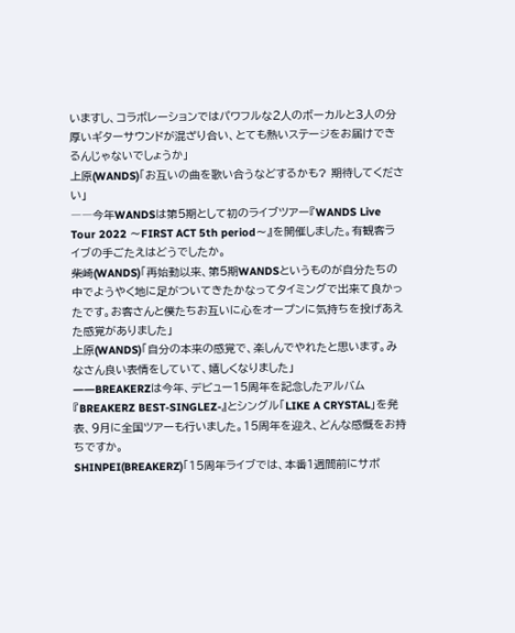いますし、コラボレーションではパワフルな2人のボーカルと3人の分厚いギターサウンドが混ざり合い、とても熱いステージをお届けできるんじゃないでしょうか」
上原(WANDS)「お互いの曲を歌い合うなどするかも? 期待してください」
――今年WANDSは第5期として初のライブツアー『WANDS Live Tour 2022 〜FIRST ACT 5th period〜』を開催しました。有観客ライブの手ごたえはどうでしたか。
柴崎(WANDS)「再始動以来、第5期WANDSというものが自分たちの中でようやく地に足がついてきたかなってタイミングで出来て良かったです。お客さんと僕たちお互いに心をオープンに気持ちを投げあえた感覚がありました」
上原(WANDS)「自分の本来の感覚で、楽しんでやれたと思います。みなさん良い表情をしていて、嬉しくなりました」
――BREAKERZは今年、デビュー15周年を記念したアルバム『BREAKERZ BEST-SINGLEZ-』とシングル「LIKE A CRYSTAL」を発表、9月に全国ツアーも行いました。15周年を迎え、どんな感慨をお持ちですか。
SHINPEI(BREAKERZ)「15周年ライブでは、本番1週間前にサポ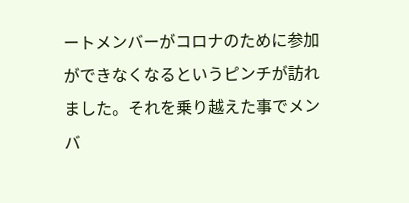ートメンバーがコロナのために参加ができなくなるというピンチが訪れました。それを乗り越えた事でメンバ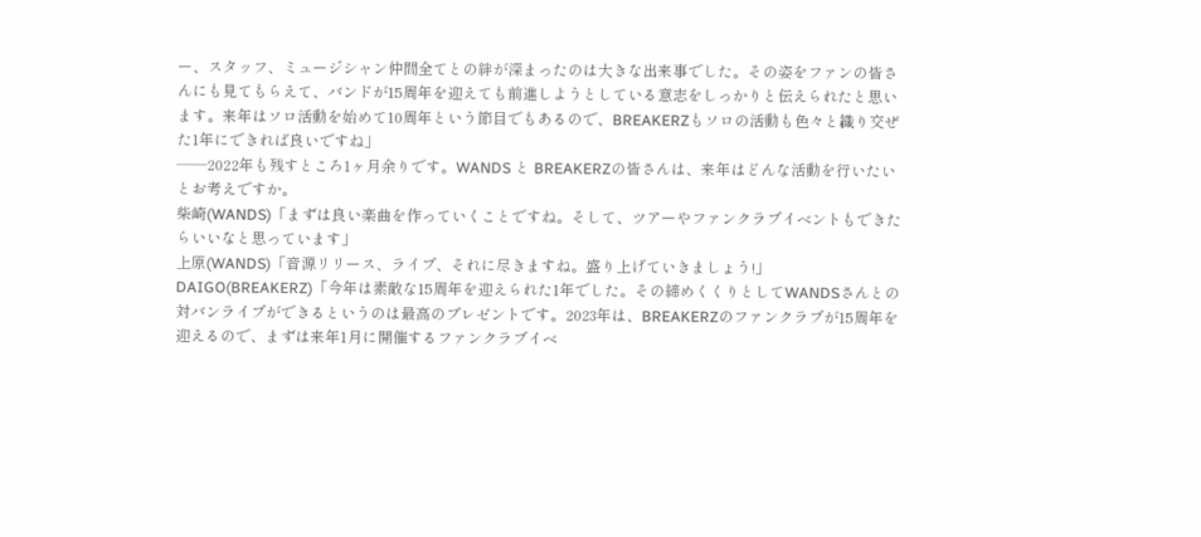ー、スタッフ、ミュージシャン仲間全てとの絆が深まったのは大きな出来事でした。その姿をファンの皆さんにも見てもらえて、バンドが15周年を迎えても前進しようとしている意志をしっかりと伝えられたと思います。来年はソロ活動を始めて10周年という節目でもあるので、BREAKERZもソロの活動も色々と織り交ぜた1年にできれば良いですね」
――2022年も残すところ1ヶ月余りです。WANDS と BREAKERZの皆さんは、来年はどんな活動を行いたいとお考えですか。
柴崎(WANDS)「まずは良い楽曲を作っていくことですね。そして、ツアーやファンクラブイベントもできたらいいなと思っています」
上原(WANDS)「音源リリース、ライブ、それに尽きますね。盛り上げていきましょう!」
DAIGO(BREAKERZ)「今年は素敵な15周年を迎えられた1年でした。その締めくくりとしてWANDSさんとの対バンライブができるというのは最高のプレゼントです。2023年は、BREAKERZのファンクラブが15周年を迎えるので、まずは来年1月に開催するファンクラブイベ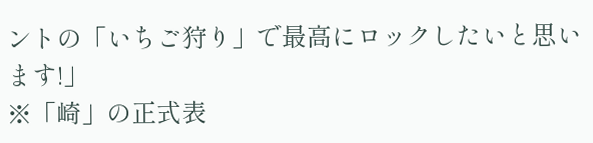ントの「いちご狩り」で最高にロックしたいと思います!」
※「崎」の正式表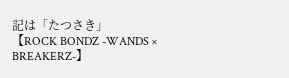記は「たつさき」
【ROCK BONDZ -WANDS × BREAKERZ-】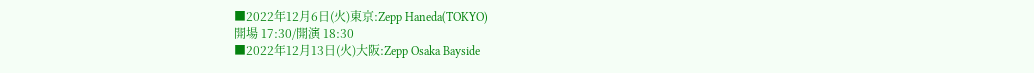■2022年12月6日(火)東京:Zepp Haneda(TOKYO)
開場 17:30/開演 18:30
■2022年12月13日(火)大阪:Zepp Osaka Bayside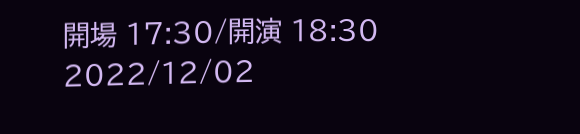開場 17:30/開演 18:30
2022/12/02